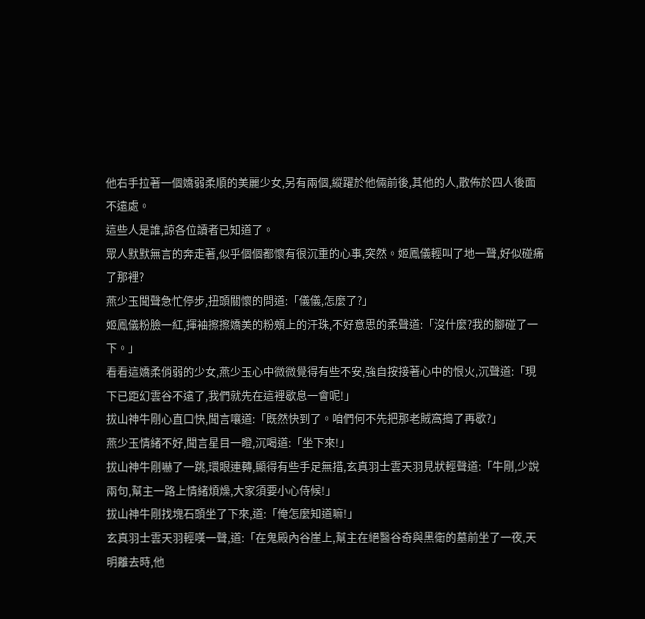他右手拉著一個嬌弱柔順的美麗少女,另有兩個,縱躍於他倆前後,其他的人,散佈於四人後面不遠處。
這些人是誰,諒各位讀者已知道了。
眾人默默無言的奔走著,似乎個個都懷有很沉重的心事,突然。姬鳳儀輕叫了地一聲,好似碰痛了那裡?
燕少玉聞聲急忙停步,扭頭關懷的問道:「儀儀,怎麼了?」
姬鳳儀粉臉一紅,揮袖擦擦嬌美的粉頰上的汗珠,不好意思的柔聲道:「沒什麼?我的腳碰了一下。」
看看這嬌柔俏弱的少女,燕少玉心中微微覺得有些不安,強自按接著心中的恨火,沉聲道:「現下已距幻雲谷不遠了,我們就先在這裡歇息一會呢!」
拔山神牛剛心直口快,聞言嚷道:「既然快到了。咱們何不先把那老賊窩搗了再歇?」
燕少玉情緒不好,聞言星目一瞪,沉喝道:「坐下來!」
拔山神牛剛嚇了一跳,環眼連轉,顯得有些手足無措,玄真羽士雲天羽見狀輕聲道:「牛剛,少說兩句,幫主一路上情緒煩燥,大家須要小心侍候!」
拔山神牛剛找塊石頭坐了下來,道:「俺怎麼知道嘛!」
玄真羽士雲天羽輕嘆一聲,道:「在鬼殿內谷崖上,幫主在絕醫谷奇與黑衛的墓前坐了一夜,天明離去時,他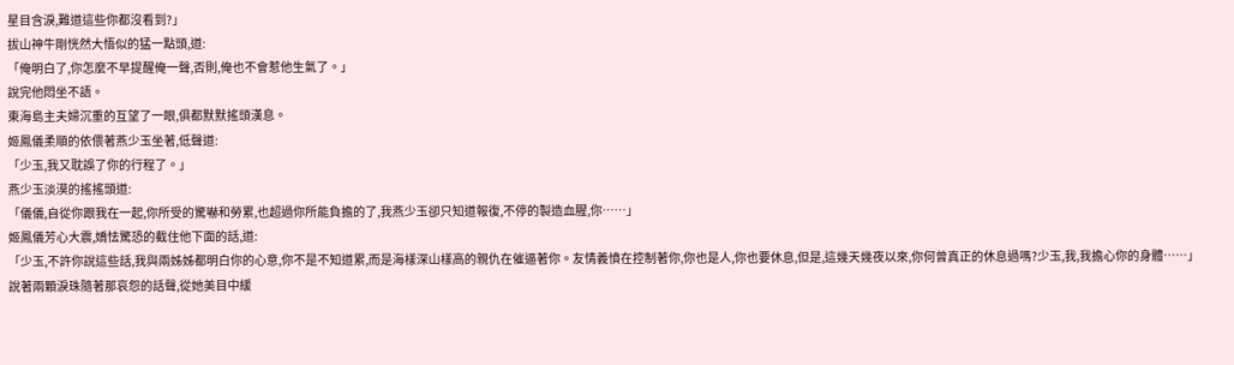星目含淚,難道這些你都沒看到?」
拔山神牛剛恍然大悟似的猛一點頭,道:
「俺明白了,你怎麼不早提醒俺一聲,否則,俺也不會惹他生氣了。」
說完他悶坐不語。
東海島主夫婦沉重的互望了一眼,俱都默默搖頭漢息。
姬鳳儀柔順的依偎著燕少玉坐著,低聲道:
「少玉,我又耽誤了你的行程了。」
燕少玉淡漠的搖搖頭道:
「儀儀,自從你跟我在一起,你所受的驚嚇和勞累,也超過你所能負擔的了,我燕少玉卻只知道報復,不停的製造血腥,你……」
姬鳳儀芳心大震,嬌怯驚恐的截住他下面的話,道:
「少玉,不許你說這些話,我與兩姊姊都明白你的心意,你不是不知道累,而是海樣深山樣高的親仇在催逼著你。友情義憤在控制著你,你也是人,你也要休息,但是,這幾天幾夜以來,你何曾真正的休息過嗎?少玉,我,我擔心你的身體……」
說著兩顆淚珠隨著那哀怨的話聲,從她美目中緩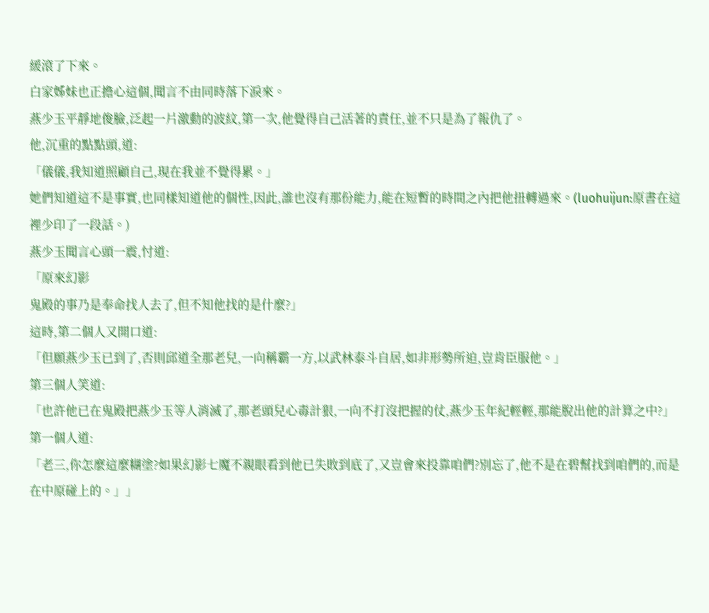緩滾了下來。
白家姊妹也正擔心這個,聞言不由同時落下淚來。
燕少玉平靜地俊臉,泛起一片激動的波紋,第一次,他覺得自己活著的責任,並不只是為了報仇了。
他,沉重的點點頭,道:
「儀儀,我知道照顧自己,現在我並不覺得累。」
她們知道這不是事實,也同樣知道他的個性,因此,誰也沒有那份能力,能在短暫的時間之內把他扭轉過來。(luohuijun:原書在這裡少印了一段話。)
燕少玉聞言心頭一震,忖道:
「原來幻影
鬼殿的事乃是奉命找人去了,但不知他找的是什麼?」
這時,第二個人又開口道:
「但願燕少玉已到了,否則邱道全那老兒,一向稱霸一方,以武林泰斗自居,如非形勢所迫,豈肯臣服他。」
第三個人笑道:
「也許他已在鬼殿把燕少玉等人消滅了,那老頭兒心毒計狠,一向不打沒把握的仗,燕少玉年紀輕輕,那能脫出他的計算之中?」
第一個人道:
「老三,你怎麼這麼糊塗?如果幻影七魔不親眼看到他已失敗到底了,又豈會來投靠咱們?別忘了,他不是在碧幫找到咱們的,而是在中原碰上的。」」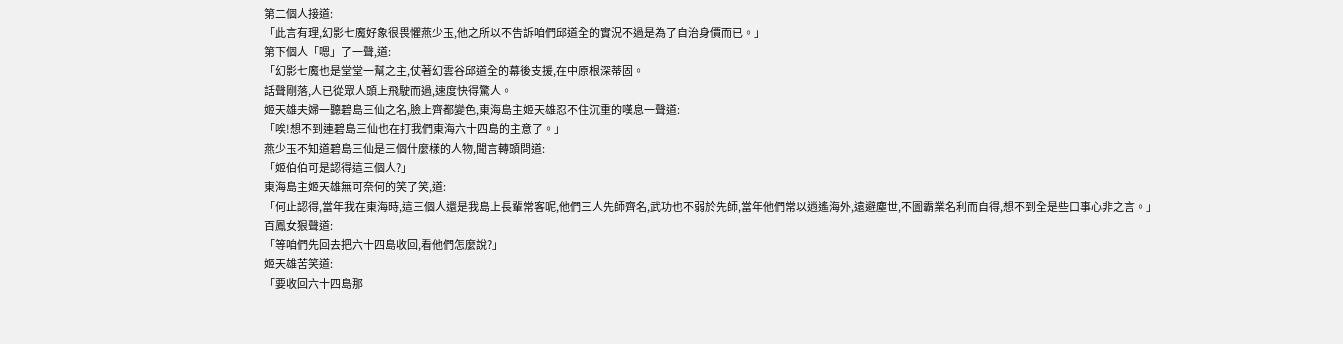第二個人接道:
「此言有理,幻影七魔好象很畏懼燕少玉,他之所以不告訴咱們邱道全的實況不過是為了自治身價而已。」
第下個人「嗯」了一聲,道:
「幻影七魔也是堂堂一幫之主,仗著幻雲谷邱道全的幕後支援,在中原根深蒂固。
話聲剛落,人已從眾人頭上飛駛而過,速度快得驚人。
姬天雄夫婦一聽碧島三仙之名,臉上齊都變色,東海島主姬天雄忍不住沉重的嘆息一聲道:
「唉!想不到連碧島三仙也在打我們東海六十四島的主意了。」
燕少玉不知道碧島三仙是三個什麼樣的人物,聞言轉頭問道:
「姬伯伯可是認得這三個人?」
東海島主姬天雄無可奈何的笑了笑,道:
「何止認得,當年我在東海時,這三個人還是我島上長輩常客呢,他們三人先師齊名,武功也不弱於先師,當年他們常以逍遙海外,遠避塵世,不圖霸業名利而自得,想不到全是些口事心非之言。」
百鳳女狠聲道:
「等咱們先回去把六十四島收回,看他們怎麼說?」
姬天雄苦笑道:
「要收回六十四島那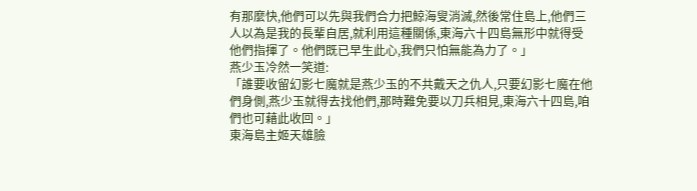有那麼快,他們可以先與我們合力把鯨海叟消滅,然後常住島上,他們三人以為是我的長輩自居,就利用這種關係,東海六十四島無形中就得受他們指揮了。他們既已早生此心,我們只怕無能為力了。」
燕少玉冷然一笑道:
「誰要收留幻影七魔就是燕少玉的不共戴天之仇人,只要幻影七魔在他們身側,燕少玉就得去找他們,那時難免要以刀兵相見,東海六十四島,咱們也可藉此收回。」
東海島主姬天雄臉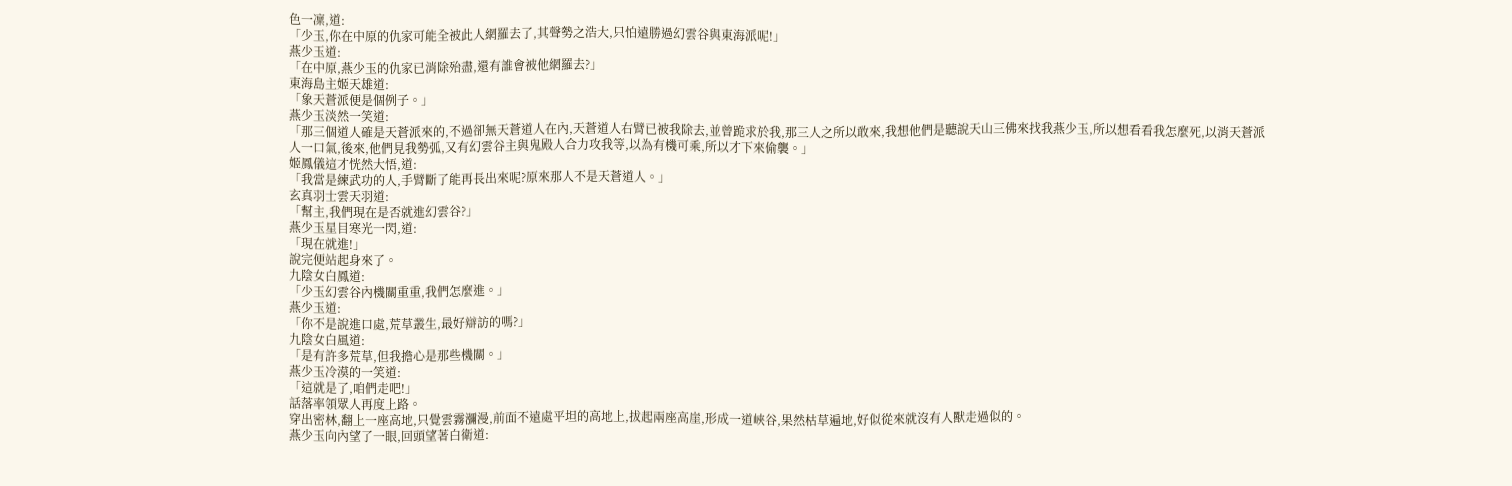色一凜,道:
「少玉,你在中原的仇家可能全被此人網羅去了,其聲勢之浩大,只怕遠勝過幻雲谷與東海派呢!」
燕少玉道:
「在中原,燕少玉的仇家已消除殆盡,還有誰會被他網羅去?」
東海島主姬天雄道:
「象天蒼派便是個例子。」
燕少玉淡然一笑道:
「那三個道人確是天蒼派來的,不過卻無天蒼道人在內,天蒼道人右臂已被我除去,並曾跪求於我,那三人之所以敢來,我想他們是聽說天山三佛來找我燕少玉,所以想看看我怎麼死,以消天蒼派人一口氣,後來,他們見我勢弧,又有幻雲谷主與鬼殿人合力攻我等,以為有機可乘,所以才下來偷襲。」
姬鳳儀這才恍然大悟,道:
「我當是練武功的人,手臂斷了能再長出來呢?原來那人不是天蒼道人。」
玄真羽士雲天羽道:
「幫主,我們現在是否就進幻雲谷?」
燕少玉星目寒光一閃,道:
「現在就進!」
說完便站起身來了。
九陰女白鳳道:
「少玉幻雲谷內機關重重,我們怎麼進。」
燕少玉道:
「你不是說進口處,荒草叢生,最好辯訪的嗎?」
九陰女白風道:
「是有許多荒草,但我擔心是那些機關。」
燕少玉冷漠的一笑道:
「這就是了,咱們走吧!」
話落率領眾人再度上路。
穿出密林,翻上一座高地,只覺雲霧瀰漫,前面不遠處平坦的高地上,拔起兩座高崖,形成一道峽谷,果然枯草遍地,好似從來就沒有人獸走過似的。
燕少玉向內望了一眼,回頭望著白衛道: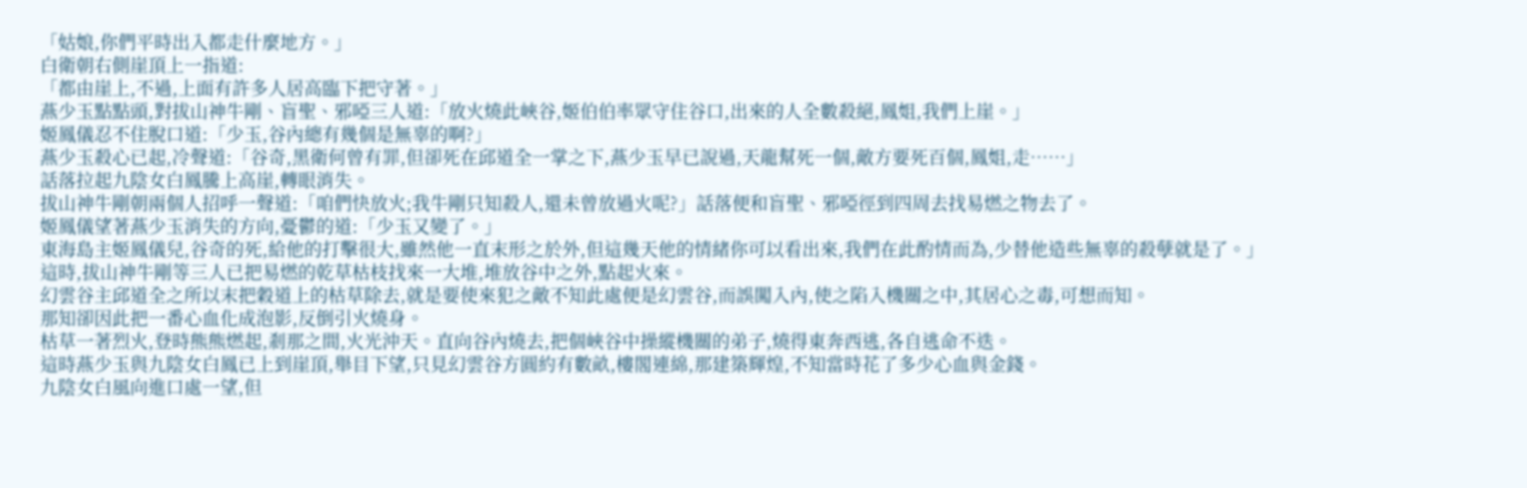「姑娘,你們平時出入都走什麼地方。」
白衛朝右側崖頂上一指道:
「都由崖上,不過,上面有許多人居高臨下把守著。」
燕少玉點點頭,對拔山神牛剛、盲聖、邪啞三人道:「放火燒此峽谷,姬伯伯率眾守住谷口,出來的人全數殺絕,鳳姐,我們上崖。」
姬鳳儀忍不住脫口道:「少玉,谷內總有幾個是無辜的啊?」
燕少玉殺心已起,冷聲道:「谷奇,黑衛何曾有罪,但卻死在邱道全一掌之下,燕少玉早已說過,天龍幫死一個,敵方要死百個,鳳姐,走……」
話落拉起九陰女白鳳騰上高崖,轉眼消失。
拔山神牛剛朝兩個人招呼一聲道:「咱們快放火;我牛剛只知殺人,還未曾放過火呢?」話落便和盲聖、邪啞徑到四周去找易燃之物去了。
姬鳳儀望著燕少玉消失的方向,憂鬱的道:「少玉又變了。」
東海島主姬鳳儀兒,谷奇的死,給他的打擊很大,雖然他一直末形之於外,但這幾天他的情緒你可以看出來,我們在此酌情而為,少替他造些無辜的殺孽就是了。」
這時,拔山神牛剛等三人已把易燃的乾草枯枝找來一大堆,堆放谷中之外,點起火來。
幻雲谷主邱道全之所以末把穀道上的枯草除去,就是要使來犯之敵不知此處便是幻雲谷,而誤闖入內,使之陷入機關之中,其居心之毒,可想而知。
那知卻因此把一番心血化成泡影,反倒引火燒身。
枯草一著烈火,登時熊熊燃起,剎那之間,火光沖天。直向谷內燒去,把個峽谷中操縱機關的弟子,燒得東奔西逃,各自逃命不迭。
這時燕少玉與九陰女白鳳已上到崖頂,舉目下望,只見幻雲谷方圓約有數畝,樓閣連綿,那建築輝煌,不知當時花了多少心血與金錢。
九陰女白風向進口處一望,但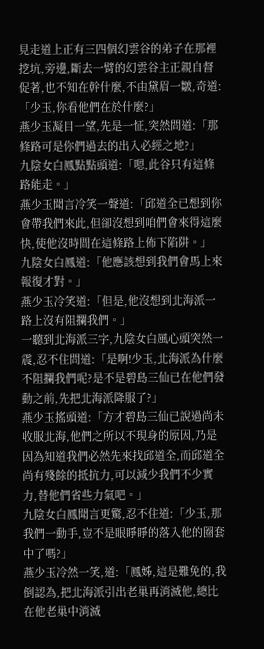見走道上正有三四個幻雲谷的弟子在那裡挖坑,旁邊,斷去一臂的幻雲谷主正親自督促著,也不知在幹什麼,不由黛眉一皺,奇道:「少玉,你看他們在於什麼?」
燕少玉凝目一望,先是一怔,突然問道:「那條路可是你們過去的出入必經之地?」
九陰女白鳳點點頭道:「嗯,此谷只有這條路能走。」
燕少玉聞言冷笑一聲道:「邱道全已想到你會帶我們來此,但卻沒想到咱們會來得這麼快,使他沒時間在這條路上佈下陷阱。」
九陰女白鳳道:「他應該想到我們會馬上來報復才對。」
燕少玉冷笑道:「但是,他沒想到北海派一路上沒有阻攔我們。」
一聽到北海派三字,九陰女白風心頭突然一震,忍不住問道:「是啊!少玉,北海派為什麼不阻攔我們呢?是不是碧島三仙已在他們發動之前,先把北海派降服了?」
燕少玉搖頭道:「方才碧島三仙已說過尚未收服北海,他們之所以不現身的原因,乃是因為知道我們必然先來找邱道全,而邱道全尚有殘餘的抵抗力,可以減少我們不少實力,替他們省些力氣吧。」
九陰女白鳳聞言更驚,忍不住道:「少玉,那我們一動手,豈不是眼睜睜的落入他的圈套中了嗎?」
燕少玉冷然一笑,道:「鳳姊,這是難免的,我倒認為,把北海派引出老巢再消滅他,總比在他老巢中消滅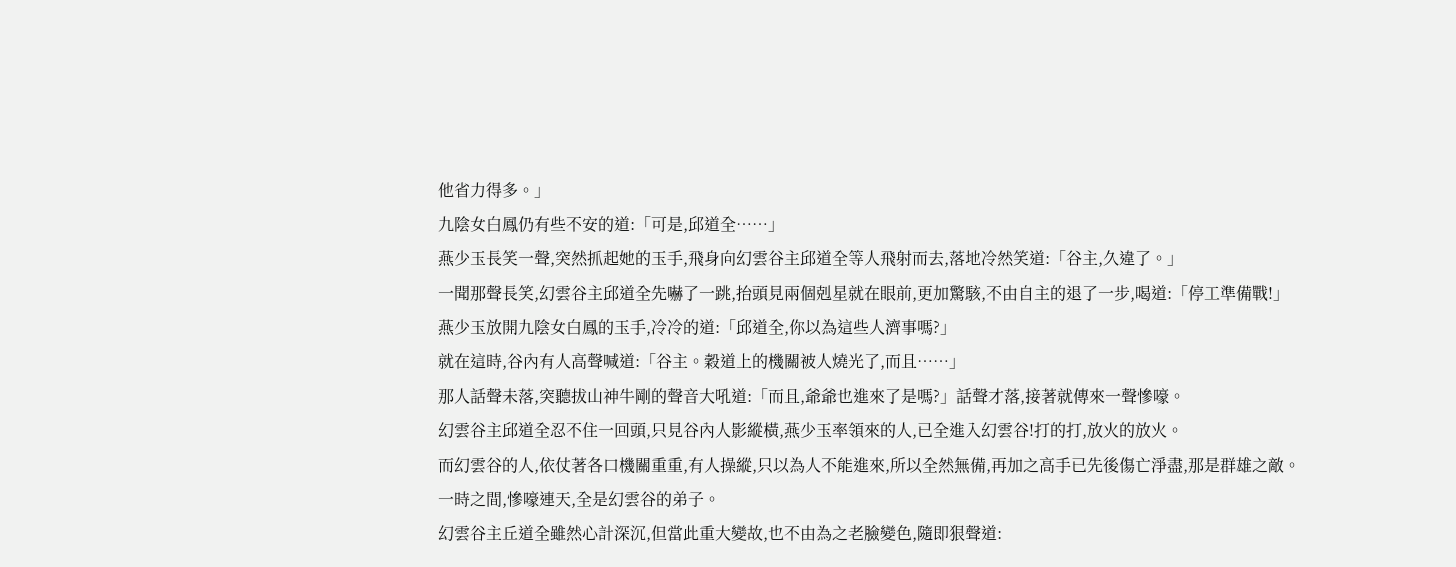他省力得多。」
九陰女白鳳仍有些不安的道:「可是,邱道全……」
燕少玉長笑一聲,突然抓起她的玉手,飛身向幻雲谷主邱道全等人飛射而去,落地冷然笑道:「谷主,久違了。」
一聞那聲長笑,幻雲谷主邱道全先嚇了一跳,抬頭見兩個剋星就在眼前,更加驚駭,不由自主的退了一步,喝道:「停工準備戰!」
燕少玉放開九陰女白鳳的玉手,冷冷的道:「邱道全,你以為這些人濟事嗎?」
就在這時,谷內有人高聲喊道:「谷主。穀道上的機關被人燒光了,而且……」
那人話聲未落,突聽拔山神牛剛的聲音大吼道:「而且,爺爺也進來了是嗎?」話聲才落,接著就傳來一聲慘嚎。
幻雲谷主邱道全忍不住一回頭,只見谷內人影縱橫,燕少玉率領來的人,已全進入幻雲谷!打的打,放火的放火。
而幻雲谷的人,依仗著各口機關重重,有人操縱,只以為人不能進來,所以全然無備,再加之高手已先後傷亡淨盡,那是群雄之敵。
一時之間,慘嚎連天,全是幻雲谷的弟子。
幻雲谷主丘道全雖然心計深沉,但當此重大變故,也不由為之老臉變色,隨即狠聲道: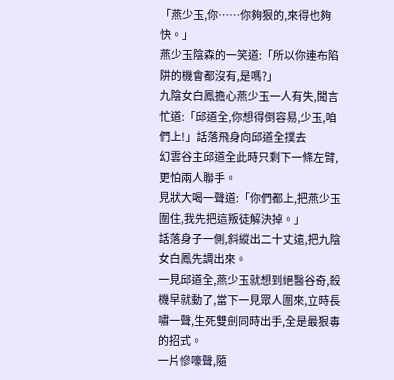「燕少玉,你……你夠狠的,來得也夠快。」
燕少玉陰森的一笑道:「所以你連布陷阱的機會都沒有,是嗎?」
九陰女白鳳擔心燕少玉一人有失,聞言忙道:「邱道全,你想得倒容易,少玉,咱們上!」話落飛身向邱道全撲去
幻雲谷主邱道全此時只剩下一條左臂,更怕兩人聯手。
見狀大喝一聲道:「你們都上,把燕少玉圍住,我先把這叛徒解決掉。」
話落身子一側,斜縱出二十丈遠,把九陰女白鳳先調出來。
一見邱道全,燕少玉就想到絕醫谷奇,殺機早就動了,當下一見眾人圍來,立時長嘯一聲,生死雙劍同時出手,全是最狠毒的招式。
一片慘嚎聲,隨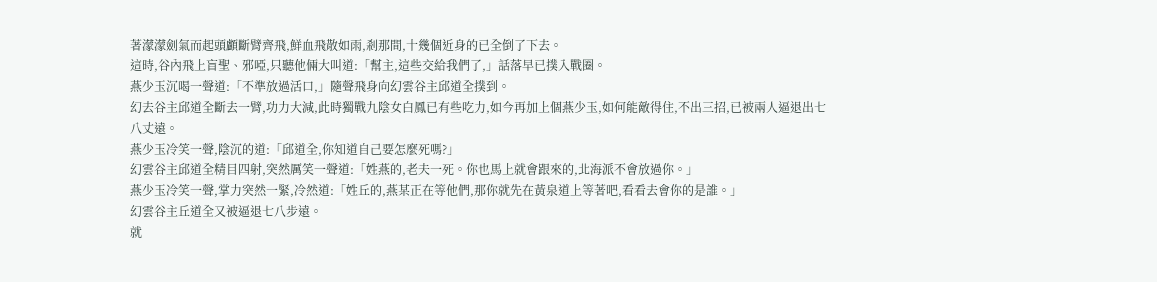著濛濛劍氣而起頭顱斷臂齊飛,鮮血飛散如雨,剎那間,十幾個近身的已全倒了下去。
這時,谷內飛上盲聖、邪啞,只聽他倆大叫道:「幫主,這些交給我們了,」話落早已撲入戰圈。
燕少玉沉喝一聲道:「不準放過活口,」隨聲飛身向幻雲谷主邱道全撲到。
幻去谷主邱道全斷去一臂,功力大減,此時獨戰九陰女白鳳已有些吃力,如今再加上個燕少玉,如何能敵得住,不出三招,已被兩人逼退出七八丈遠。
燕少玉冷笑一聲,陰沉的道:「邱道全,你知道自己要怎麼死嗎?」
幻雲谷主邱道全精目四射,突然厲笑一聲道:「姓燕的,老夫一死。你也馬上就會跟來的,北海派不會放過你。」
燕少玉冷笑一聲,掌力突然一緊,冷然道:「姓丘的,燕某正在等他們,那你就先在黃泉道上等著吧,看看去會你的是誰。」
幻雲谷主丘道全又被逼退七八步遠。
就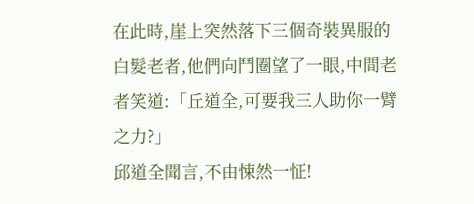在此時,崖上突然落下三個奇裝異服的白髮老者,他們向鬥圈望了一眼,中間老者笑道:「丘道全,可要我三人助你一臂之力?」
邱道全聞言,不由悚然一怔!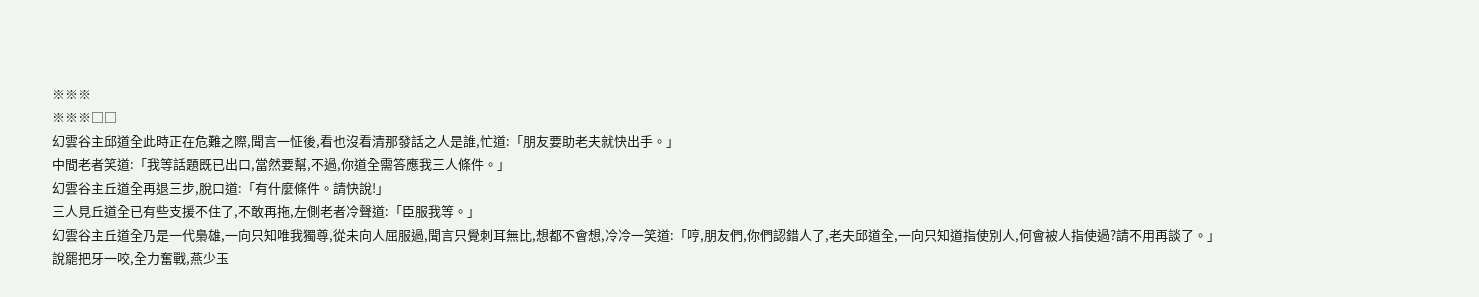※※※
※※※□□
幻雲谷主邱道全此時正在危難之際,聞言一怔後,看也沒看清那發話之人是誰,忙道:「朋友要助老夫就快出手。」
中間老者笑道:「我等話題既已出口,當然要幫,不過,你道全需答應我三人條件。」
幻雲谷主丘道全再退三步,脫口道:「有什麼條件。請快說!」
三人見丘道全已有些支援不住了,不敢再拖,左側老者冷聲道:「臣服我等。」
幻雲谷主丘道全乃是一代梟雄,一向只知唯我獨尊,從未向人屈服過,聞言只覺刺耳無比,想都不會想,冷冷一笑道:「哼,朋友們,你們認錯人了,老夫邱道全,一向只知道指使別人,何會被人指使過?請不用再談了。」
說罷把牙一咬,全力奮戰,燕少玉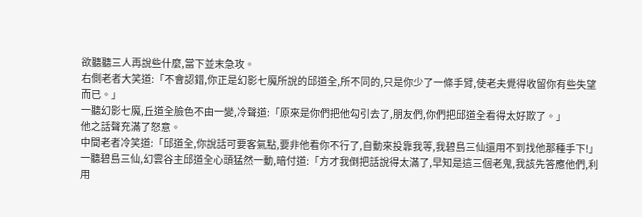欲聽聽三人再說些什麼,當下並末急攻。
右側老者大笑道:「不會認錯,你正是幻影七魔所說的邱道全,所不同的,只是你少了一條手臂,使老夫覺得收留你有些失望而已。」
一聽幻影七魔,丘道全臉色不由一變,冷聲道:「原來是你們把他勾引去了,朋友們,你們把邱道全看得太好欺了。」
他之話聲充滿了怒意。
中間老者冷笑道:「邱道全,你說話可要客氣點,要非他看你不行了,自動來投靠我等,我碧島三仙還用不到找他那種手下!」
一聽碧島三仙,幻雲谷主邱道全心頭猛然一動,暗付道:「方才我倒把話說得太滿了,早知是這三個老鬼,我該先答應他們,利用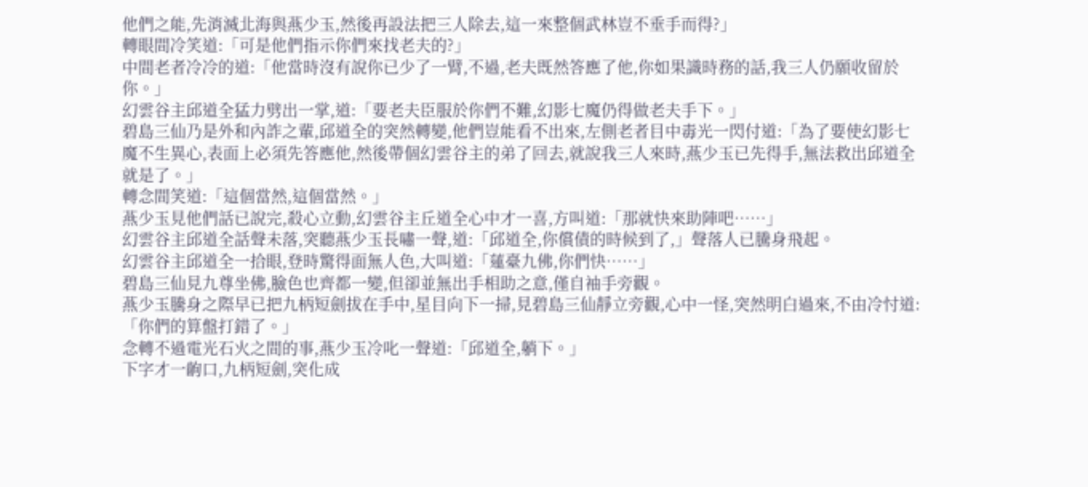他們之能,先消滅北海與燕少玉,然後再設法把三人除去,這一來整個武林豈不垂手而得?」
轉眼間冷笑道:「可是他們指示你們來找老夫的?」
中間老者冷冷的道:「他當時沒有說你已少了一臂,不過,老夫既然答應了他,你如果識時務的話,我三人仍願收留於你。」
幻雲谷主邱道全猛力劈出一掌,道:「要老夫臣服於你們不難,幻影七魔仍得做老夫手下。」
碧島三仙乃是外和內詐之輩,邱道全的突然轉變,他們豈能看不出來,左側老者目中毒光一閃付道:「為了要使幻影七魔不生異心,表面上必須先答應他,然後帶個幻雲谷主的弟了回去,就說我三人來時,燕少玉已先得手,無法救出邱道全就是了。」
轉念間笑道:「這個當然,這個當然。」
燕少玉見他們話已說完,殺心立動,幻雲谷主丘道全心中才一喜,方叫道:「那就快來助陣吧……」
幻雲谷主邱道全話聲未落,突聽燕少玉長嘯一聲,道:「邱道全,你償債的時候到了,」聲落人已騰身飛起。
幻雲谷主邱道全一拾眼,登時驚得面無人色,大叫道:「蓮臺九佛,你們快……」
碧島三仙見九尊坐佛,臉色也齊都一變,但卻並無出手相助之意,僅自袖手旁觀。
燕少玉騰身之際早已把九柄短劍拔在手中,星目向下一掃,見碧島三仙靜立旁觀,心中一怪,突然明白過來,不由冷忖道:「你們的算盤打錯了。」
念轉不過電光石火之間的事,燕少玉冷叱一聲道:「邱道全,躺下。」
下字才一齣口,九柄短劍,突化成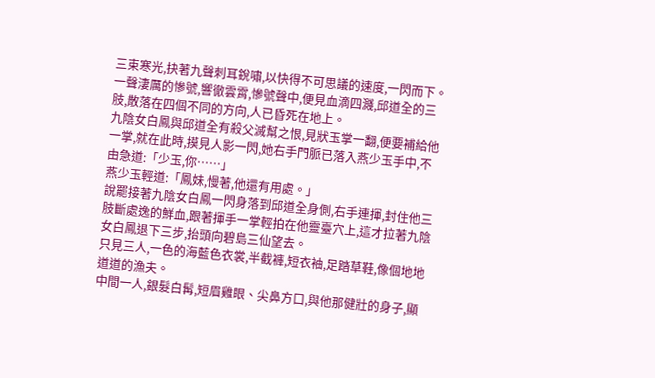三束寒光,抉著九聲刺耳銳嘯,以快得不可思議的速度,一閃而下。
一聲淒厲的慘號,響徹雲霄,慘號聲中,便見血滴四濺,邱道全的三肢,散落在四個不同的方向,人已昏死在地上。
九陰女白鳳與邱道全有殺父滅幫之恨,見狀玉掌一翻,便要補給他一掌,就在此時,摸見人影一閃,她右手門脈已落入燕少玉手中,不由急道:「少玉,你……」
燕少玉輕道:「鳳妹,慢著,他還有用處。」
說罷接著九陰女白鳳一閃身落到邱道全身側,右手連揮,封住他三肢斷處逸的鮮血,跟著揮手一掌輕拍在他靈臺穴上,這才拉著九陰女白鳳退下三步,抬頭向碧島三仙望去。
只見三人,一色的海藍色衣裳,半截褲,短衣袖,足踏草鞋,像個地地道道的漁夫。
中間一人,銀髮白髯,短眉雞眼、尖鼻方口,與他那健壯的身子,顯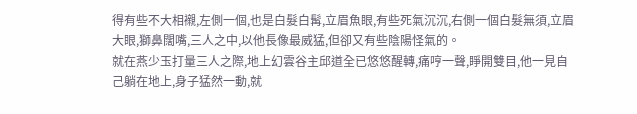得有些不大相襯,左側一個,也是白髮白髯,立眉魚眼,有些死氣沉沉,右側一個白髮無須,立眉大眼,獅鼻闊嘴,三人之中,以他長像最威猛,但卻又有些陰陽怪氣的。
就在燕少玉打量三人之際,地上幻雲谷主邱道全已悠悠醒轉,痛哼一聲,睜開雙目,他一見自己躺在地上,身子猛然一動,就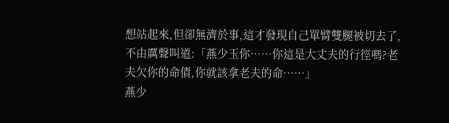想站起來,但卻無濟於事,這才發現自己單臂雙腿被切去了,不由厲聲叫道:「燕少玉你……你這是大丈夫的行徑嗎?老夫欠你的命債,你就該拿老夫的命……」
燕少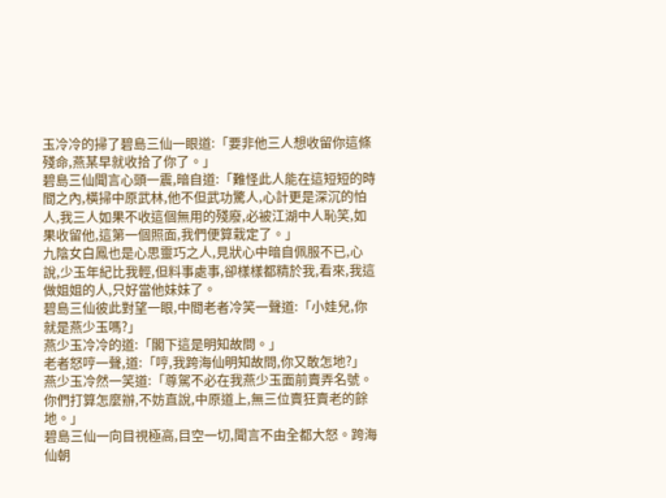玉冷冷的掃了碧島三仙一眼道:「要非他三人想收留你這條殘命,燕某早就收拾了你了。」
碧島三仙聞言心頭一震,暗自道:「難怪此人能在這短短的時間之內,橫掃中原武林,他不但武功驚人,心計更是深沉的怕人,我三人如果不收這個無用的殘廢,必被江湖中人恥笑,如果收留他,這第一個照面,我們便算栽定了。」
九陰女白鳳也是心思靈巧之人,見狀心中暗自佩服不已,心說,少玉年紀比我輕,但料事處事,卻樣樣都精於我,看來,我這做姐姐的人,只好當他妹妹了。
碧島三仙彼此對望一眼,中間老者冷笑一聲道:「小娃兒,你就是燕少玉嗎?」
燕少玉冷冷的道:「閣下這是明知故問。」
老者怒哼一聲,道:「哼,我跨海仙明知故問,你又敢怎地?」
燕少玉冷然一笑道:「尊駕不必在我燕少玉面前賣弄名號。你們打算怎麼辦,不妨直說,中原道上,無三位賣狂賣老的餘地。」
碧島三仙一向目視極高,目空一切,聞言不由全都大怒。跨海仙朝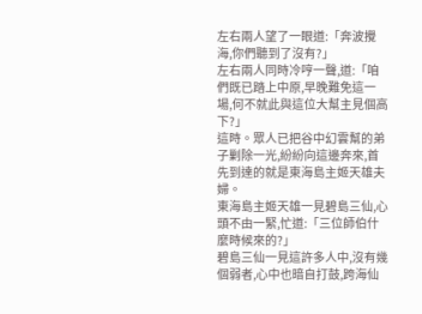左右兩人望了一眼道:「奔波攪海,你們聽到了沒有?」
左右兩人同時冷哼一聲,道:「咱們既已踏上中原,早晚難免這一場,何不就此與這位大幫主見個高下?」
這時。眾人已把谷中幻雲幫的弟子剿除一光,紛紛向這邊奔來,首先到達的就是東海島主姬天雄夫婦。
東海島主姬天雄一見碧島三仙,心頭不由一緊,忙道:「三位師伯什麼時候來的?」
碧島三仙一見這許多人中,沒有幾個弱者,心中也暗自打鼓,跨海仙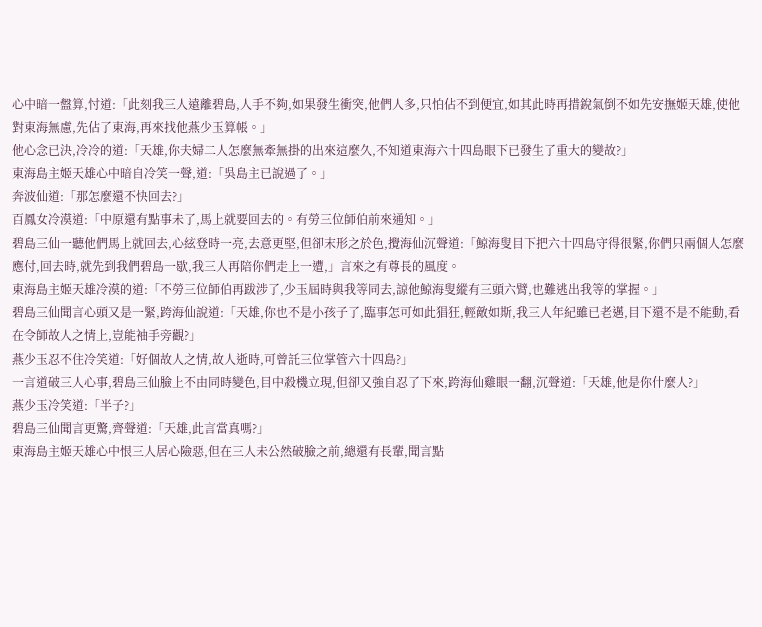心中暗一盤算,忖道:「此刻我三人遠離碧島,人手不夠,如果發生衝突,他們人多,只怕佔不到便宜,如其此時再措銳氣倒不如先安撫姬天雄,使他對東海無慮,先佔了東海,再來找他燕少玉算帳。」
他心念已決,冷冷的道:「天雄,你夫婦二人怎麼無牽無掛的出來這麼久,不知道東海六十四島眼下已發生了重大的變故?」
東海島主姬天雄心中暗自冷笑一聲,道:「吳島主已說過了。」
奔波仙道:「那怎麼還不快回去?」
百鳳女冷漠道:「中原還有點事未了,馬上就要回去的。有勞三位師伯前來通知。」
碧島三仙一聽他們馬上就回去,心絃登時一亮,去意更堅,但卻末形之於色,攪海仙沉聲道:「鯨海叟目下把六十四島守得很緊,你們只兩個人怎麼應付,回去時,就先到我們碧島一歇,我三人再陪你們走上一遭,」言來之有尊長的風度。
東海島主姬天雄冷漠的道:「不勞三位師伯再跋涉了,少玉屆時與我等同去,諒他鯨海叟縱有三頭六臂,也難逃出我等的掌握。」
碧島三仙聞言心頭又是一緊,跨海仙說道:「天雄,你也不是小孩子了,臨事怎可如此猖狂,輕敵如斯,我三人年紀雖已老邁,目下還不是不能動,看在令師故人之情上,豈能袖手旁觀?」
燕少玉忍不住冷笑道:「好個故人之情,故人逝時,可曾託三位掌管六十四島?」
一言道破三人心事,碧島三仙臉上不由同時變色,目中殺機立現,但卻又強自忍了下來,跨海仙雞眼一翻,沉聲道:「天雄,他是你什麼人?」
燕少玉冷笑道:「半子?」
碧島三仙聞言更驚,齊聲道:「天雄,此言當真嗎?」
東海島主姬天雄心中恨三人居心險惡,但在三人未公然破臉之前,總還有長輩,聞言點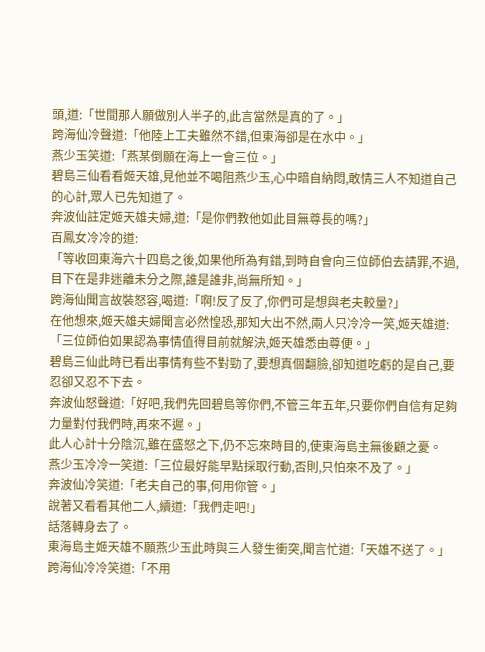頭,道:「世間那人願做別人半子的,此言當然是真的了。」
跨海仙冷聲道:「他陸上工夫雖然不錯,但東海卻是在水中。」
燕少玉笑道:「燕某倒願在海上一會三位。」
碧島三仙看看姬天雄,見他並不喝阻燕少玉,心中暗自納悶,敢情三人不知道自己的心計,眾人已先知道了。
奔波仙註定姬天雄夫婦,道:「是你們教他如此目無尊長的嗎?」
百鳳女冷冷的道:
「等收回東海六十四島之後,如果他所為有錯,到時自會向三位師伯去請罪,不過,目下在是非迷離未分之際,誰是誰非,尚無所知。」
跨海仙聞言故裝怒容,喝道:「啊!反了反了,你們可是想與老夫較量?」
在他想來,姬天雄夫婦聞言必然惶恐,那知大出不然,兩人只冷冷一笑,姬天雄道:
「三位師伯如果認為事情值得目前就解決,姬天雄悉由尊便。」
碧島三仙此時已看出事情有些不對勁了,要想真個翻臉,卻知道吃虧的是自己,要忍卻又忍不下去。
奔波仙怒聲道:「好吧,我們先回碧島等你們,不管三年五年,只要你們自信有足夠力量對付我們時,再來不遲。」
此人心計十分陰沉,雖在盛怒之下,仍不忘來時目的,使東海島主無後顧之憂。
燕少玉冷冷一笑道:「三位最好能早點採取行動,否則,只怕來不及了。」
奔波仙冷笑道:「老夫自己的事,何用你管。」
說著又看看其他二人,續道:「我們走吧!」
話落轉身去了。
東海島主姬天雄不願燕少玉此時與三人發生衝突,聞言忙道:「天雄不送了。」
跨海仙冷冷笑道:「不用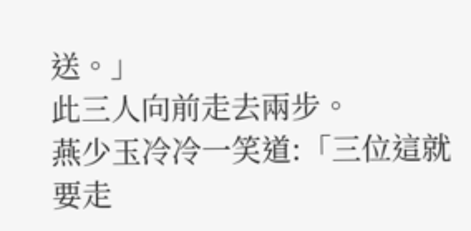送。」
此三人向前走去兩步。
燕少玉冷冷一笑道:「三位這就要走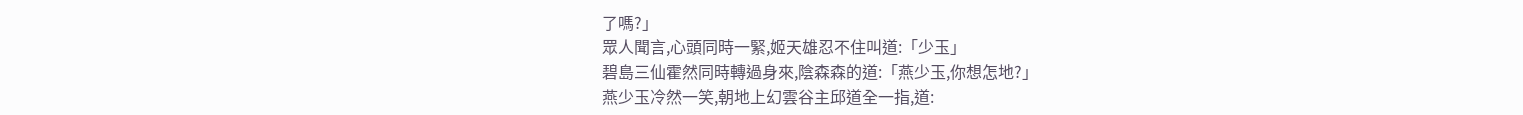了嗎?」
眾人聞言,心頭同時一緊,姬天雄忍不住叫道:「少玉」
碧島三仙霍然同時轉過身來,陰森森的道:「燕少玉,你想怎地?」
燕少玉冷然一笑,朝地上幻雲谷主邱道全一指,道: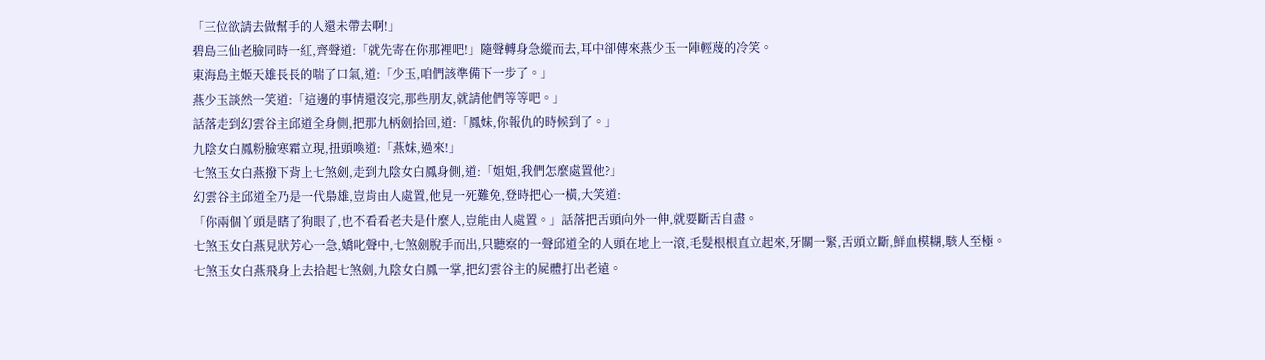「三位欲請去做幫手的人還未帶去啊!」
碧島三仙老臉同時一紅,齊聲道:「就先寄在你那裡吧!」隨聲轉身急縱而去,耳中卻傳來燕少玉一陣輕蔑的冷笑。
東海島主姬天雄長長的喘了口氣,道:「少玉,咱們該準備下一步了。」
燕少玉談然一笑道:「這邊的事情還沒完,那些朋友,就請他們等等吧。」
話落走到幻雲谷主邱道全身側,把那九柄劍拾回,道:「鳳妹,你報仇的時候到了。」
九陰女白鳳粉臉寒霜立現,扭頭喚道:「燕妹,過來!」
七煞玉女白燕撥下背上七煞劍,走到九陰女白鳳身側,道:「姐姐,我們怎麼處置他?」
幻雲谷主邱道全乃是一代梟雄,豈肯由人處置,他見一死難免,登時把心一橫,大笑道:
「你兩個丫頭是瞎了狗眼了,也不看看老夫是什麼人,豈能由人處置。」話落把舌頭向外一伸,就要斷舌自盡。
七煞玉女白燕見狀芳心一急,嬌叱聲中,七煞劍脫手而出,只聽察的一聲邱道全的人頭在地上一滾,毛髮根根直立起來,牙關一緊,舌頭立斷,鮮血模糊,駭人至極。
七煞玉女白燕飛身上去拾起七煞劍,九陰女白鳳一掌,把幻雲谷主的屍體打出老遠。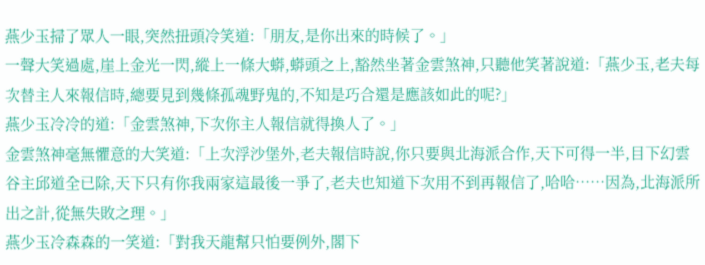燕少玉掃了眾人一眼,突然扭頭冷笑道:「朋友,是你出來的時候了。」
一聲大笑過處,崖上金光一閃,縱上一條大蟒,蟒頭之上,豁然坐著金雲煞神,只聽他笑著說道:「燕少玉,老夫每次替主人來報信時,總要見到幾條孤魂野鬼的,不知是巧合還是應該如此的呢?」
燕少玉冷冷的道:「金雲煞神,下次你主人報信就得換人了。」
金雲煞神毫無懼意的大笑道:「上次浮沙堡外,老夫報信時說,你只要與北海派合作,天下可得一半,目下幻雲谷主邱道全已除,天下只有你我兩家這最後一爭了,老夫也知道下次用不到再報信了,哈哈……因為,北海派所出之計,從無失敗之理。」
燕少玉冷森森的一笑道:「對我天龍幫只怕要例外,閣下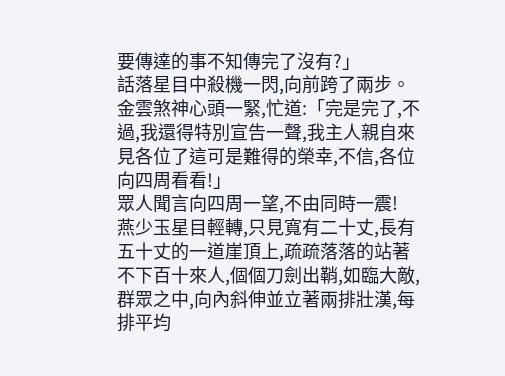要傳達的事不知傳完了沒有?」
話落星目中殺機一閃,向前跨了兩步。
金雲煞神心頭一緊,忙道:「完是完了,不過,我還得特別宣告一聲,我主人親自來見各位了這可是難得的榮幸,不信,各位向四周看看!」
眾人聞言向四周一望,不由同時一震!
燕少玉星目輕轉,只見寬有二十丈,長有五十丈的一道崖頂上,疏疏落落的站著不下百十來人,個個刀劍出鞘,如臨大敵,群眾之中,向內斜伸並立著兩排壯漢,每排平均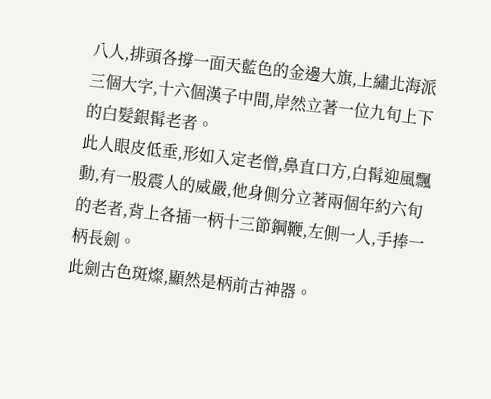八人,排頭各撐一面天藍色的金邊大旗,上繡北海派三個大字,十六個漢子中間,岸然立著一位九旬上下的白髮銀髯老者。
此人眼皮低垂,形如入定老僧,鼻直口方,白髯迎風飄動,有一股震人的威嚴,他身側分立著兩個年約六旬的老者,背上各插一柄十三節鋼鞭,左側一人,手捧一柄長劍。
此劍古色斑燦,顯然是柄前古神器。